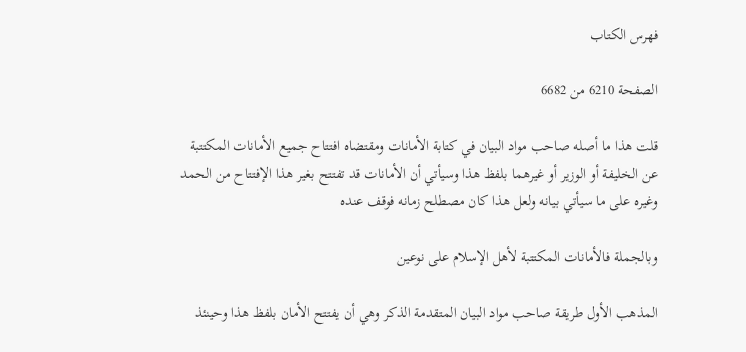فهرس الكتاب

الصفحة 6210 من 6682

قلت هذا ما أصله صاحب مواد البيان في كتابة الأمانات ومقتضاه افتتاح جميع الأمانات المكتتبة عن الخليفة أو الوزير أو غيرهما بلفظ هذا وسيأتي أن الأمانات قد تفتتح بغير هذا الإفتتاح من الحمد وغيره على ما سيأتي بيانه ولعل هذا كان مصطلح زمانه فوقف عنده

وبالجملة فالأمانات المكتتبة لأهل الإسلام على نوعين

المذهب الأول طريقة صاحب مواد البيان المتقدمة الذكر وهي أن يفتتح الأمان بلفظ هذا وحينئذ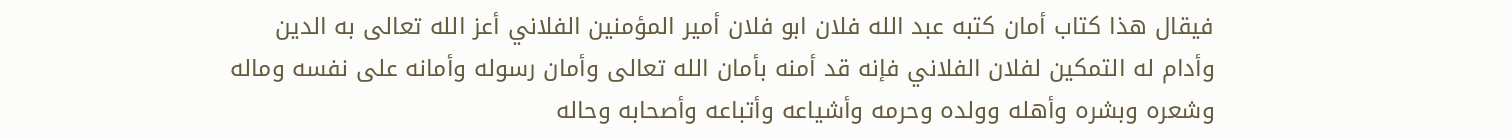فيقال هذا كتاب أمان كتبه عبد الله فلان ابو فلان أمير المؤمنين الفلاني أعز الله تعالى به الدين وأدام له التمكين لفلان الفلاني فإنه قد أمنه بأمان الله تعالى وأمان رسوله وأمانه على نفسه وماله وشعره وبشره وأهله وولده وحرمه وأشياعه وأتباعه وأصحابه وحاله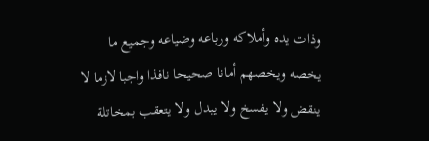وذات يده وأملاكه ورباعه وضياعه وجميع ما يخصه ويخصهم أمانا صحيحا نافذا واجبا لازما لا ينقض ولا يفسخ ولا يبدل ولا يتعقب بمخاتلة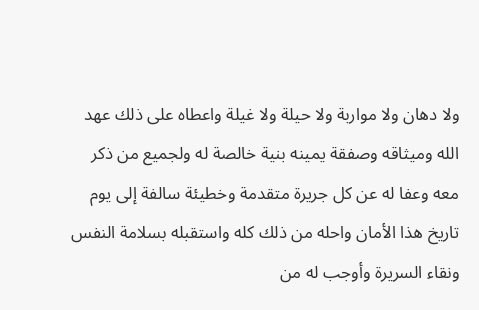ولا دهان ولا مواربة ولا حيلة ولا غيلة واعطاه على ذلك عهد الله وميثاقه وصفقة يمينه بنية خالصة له ولجميع من ذكر معه وعفا له عن كل جريرة متقدمة وخطيئة سالفة إلى يوم تاريخ هذا الأمان واحله من ذلك كله واستقبله بسلامة النفس ونقاء السريرة وأوجب له من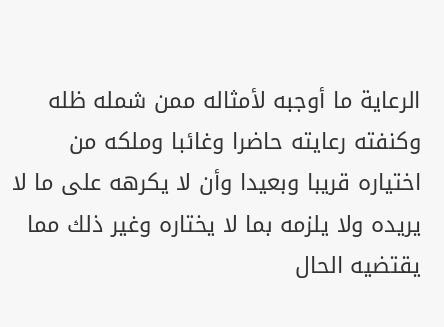الرعاية ما أوجبه لأمثاله ممن شمله ظله وكنفته رعايته حاضرا وغائبا وملكه من اختياره قريبا وبعيدا وأن لا يكرهه على ما لا يريده ولا يلزمه بما لا يختاره وغير ذلك مما يقتضيه الحال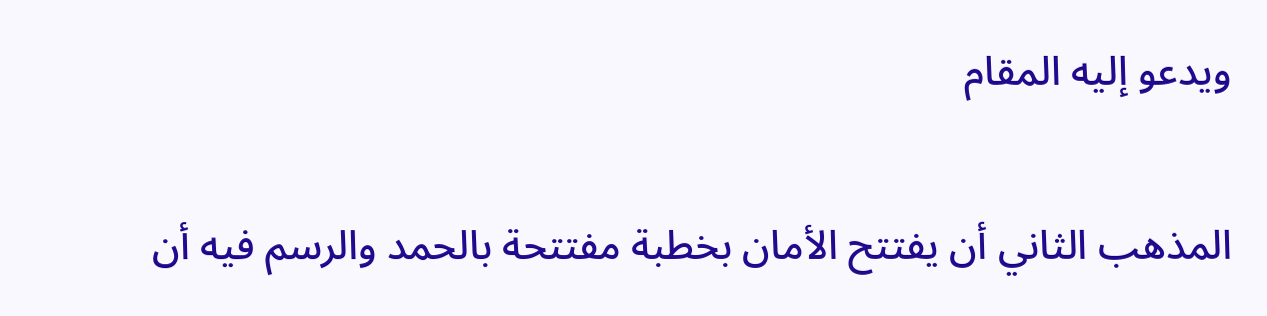ويدعو إليه المقام

المذهب الثاني أن يفتتح الأمان بخطبة مفتتحة بالحمد والرسم فيه أن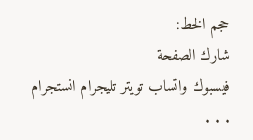حجم الخط:
شارك الصفحة
فيسبوك واتساب تويتر تليجرام انستجرام
. . .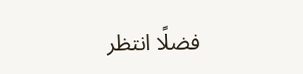فضلًا انتظر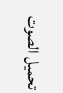تحميل الصوت